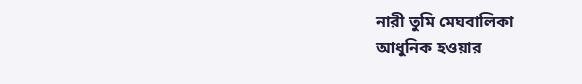নারী তুমি মেঘবালিকা
আধুনিক হওয়ার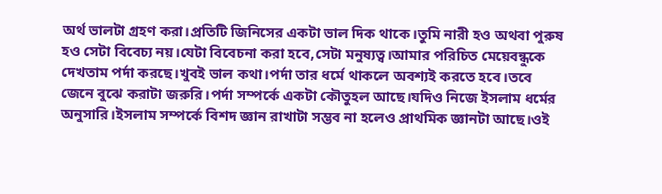অর্থ ভালটা গ্রহণ করা।প্রতিটি জিনিসের একটা ভাল দিক থাকে।তুমি নারী হও অথবা পুরুষ হও সেটা বিবেচ্য নয়।যেটা বিবেচনা করা হবে,সেটা মনুষ্যত্ব।আমার পরিচিত মেয়েবন্ধুকে দেখতাম পর্দা করছে।খুবই ভাল কথা।পর্দা তার ধর্মে থাকলে অবশ্যই করতে হবে।তবে জেনে বুঝে করাটা জরুরি।পর্দা সম্পর্কে একটা কৌতুহল আছে।যদিও নিজে ইসলাম ধর্মের অনুসারি।ইসলাম সম্পর্কে বিশদ জ্ঞান রাখাটা সম্ভব না হলেও প্রাথমিক জ্ঞানটা আছে।ওই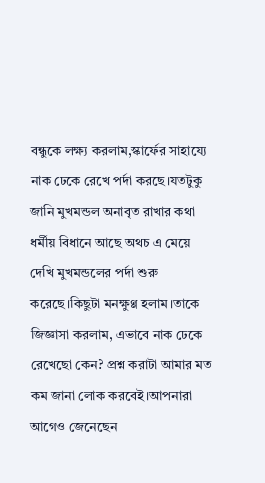বন্ধুকে লক্ষ্য করলাম,স্কার্ফের সাহায্যে নাক ঢেকে রেখে পর্দা করছে।যতটুকু জানি মুখমন্ডল অনাবৃত রাখার কথা ধর্মীয় বিধানে আছে অথচ এ মেয়ে দেখি মুখমন্ডলের পর্দা শুরু করেছে।কিছুটা মনক্ষুণ্ণ হলাম।তাকে জিজ্ঞাসা করলাম, এভাবে নাক ঢেকে রেখেছো কেন? প্রশ্ন করাটা আমার মত কম জানা লোক করবেই।আপনারা আগেও জেনেছেন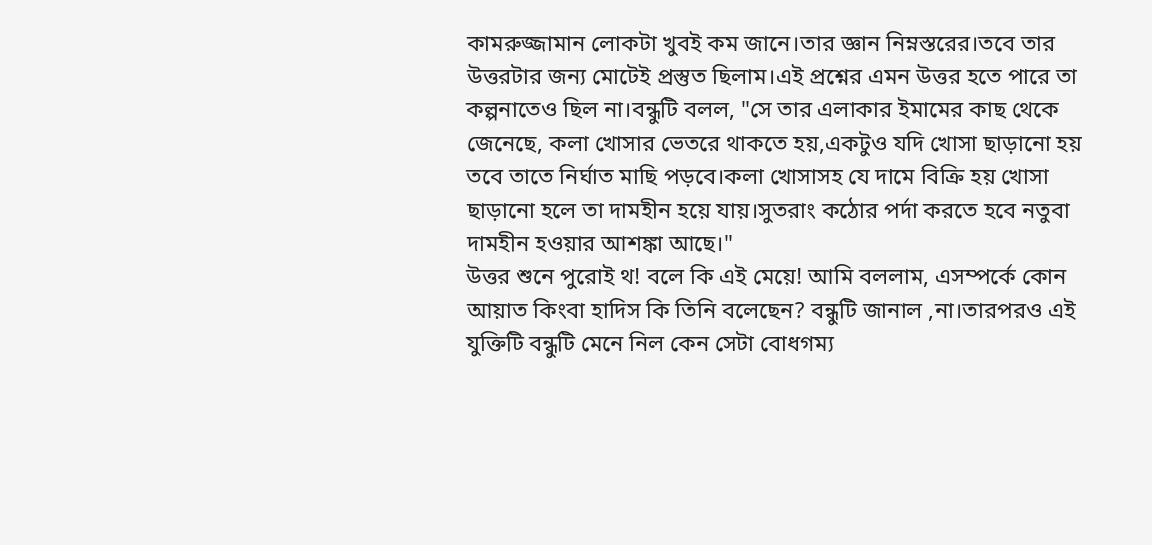কামরুজ্জামান লোকটা খুবই কম জানে।তার জ্ঞান নিম্নস্তরের।তবে তার উত্তরটার জন্য মোটেই প্রস্তুত ছিলাম।এই প্রশ্নের এমন উত্তর হতে পারে তা কল্পনাতেও ছিল না।বন্ধুটি বলল, "সে তার এলাকার ইমামের কাছ থেকে জেনেছে, কলা খোসার ভেতরে থাকতে হয়,একটুও যদি খোসা ছাড়ানো হয় তবে তাতে নির্ঘাত মাছি পড়বে।কলা খোসাসহ যে দামে বিক্রি হয় খোসা ছাড়ানো হলে তা দামহীন হয়ে যায়।সুতরাং কঠোর পর্দা করতে হবে নতুবা দামহীন হওয়ার আশঙ্কা আছে।"
উত্তর শুনে পুরোই থ! বলে কি এই মেয়ে! আমি বললাম, এসম্পর্কে কোন আয়াত কিংবা হাদিস কি তিনি বলেছেন? বন্ধুটি জানাল ,না।তারপরও এই যুক্তিটি বন্ধুটি মেনে নিল কেন সেটা বোধগম্য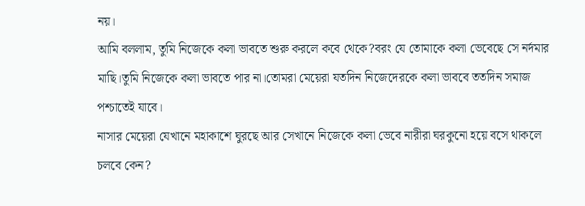নয়।
আমি বললাম, তুমি নিজেকে কলা ভাবতে শুরু করলে কবে থেকে?বরং যে তোমাকে কলা ভেবেছে সে নর্দমার মাছি।তুমি নিজেকে কলা ভাবতে পার না।তোমরা মেয়েরা যতদিন নিজেদেরকে কলা ভাববে ততদিন সমাজ পশ্চাতেই যাবে।
নাসার মেয়েরা যেখানে মহাকাশে ঘুরছে আর সেখানে নিজেকে কলা ভেবে নারীরা ঘরকুনো হয়ে বসে থাকলে চলবে কেন?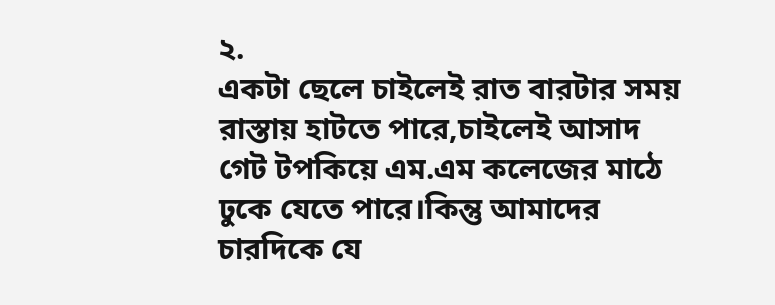২.
একটা ছেলে চাইলেই রাত বারটার সময় রাস্তায় হাটতে পারে,চাইলেই আসাদ গেট টপকিয়ে এম.এম কলেজের মাঠে ঢুকে যেতে পারে।কিন্তু আমাদের চারদিকে যে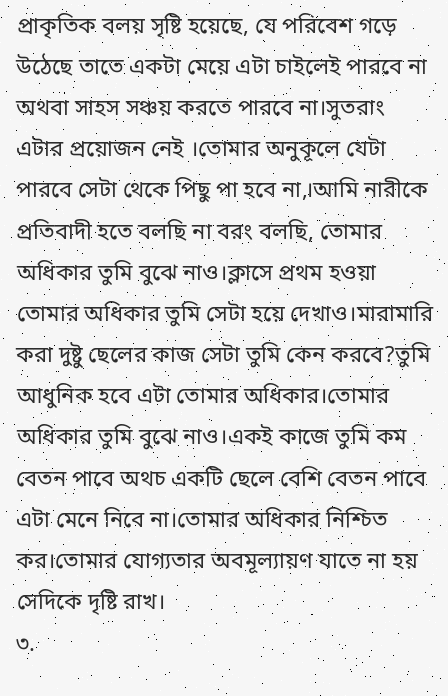প্রাকৃতিক বলয় সৃষ্টি হয়েছে, যে পরিবেশ গড়ে উঠেছে তাতে একটা মেয়ে এটা চাইলেই পারবে না অথবা সাহস সঞ্চয় করতে পারবে না।সুতরাং এটার প্রয়োজন নেই ।তোমার অনুকূলে যেটা পারবে সেটা থেকে পিছু পা হবে না,।আমি নারীকে প্রতিবাদী হতে বলছি না বরং বলছি, তোমার অধিকার তুমি বুঝে নাও।ক্লাসে প্রথম হওয়া তোমার অধিকার তুমি সেটা হয়ে দেখাও।মারামারি করা দুষ্টু ছেলের কাজ সেটা তুমি কেন করবে?তুমি আধুনিক হবে এটা তোমার অধিকার।তোমার অধিকার তুমি বুঝে নাও।একই কাজে তুমি কম বেতন পাবে অথচ একটি ছেলে বেশি বেতন পাবে এটা মেনে নিবে না।তোমার অধিকার নিশ্চিত কর।তোমার যোগ্যতার অবমূল্যায়ণ যাতে না হয় সেদিকে দৃষ্টি রাখ।
৩.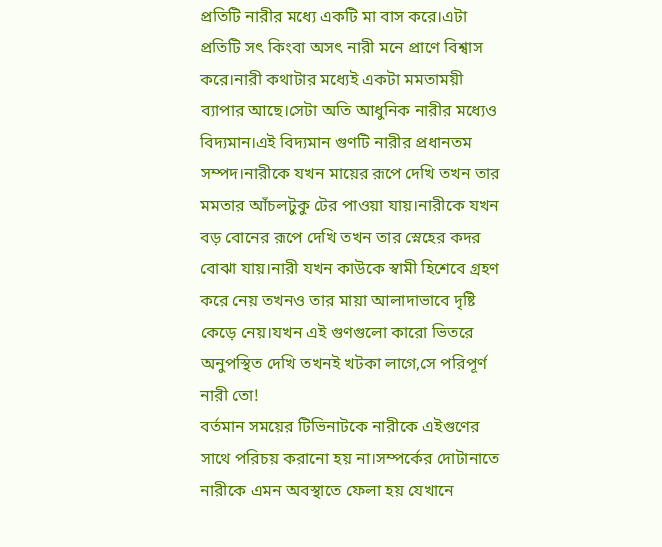প্রতিটি নারীর মধ্যে একটি মা বাস করে।এটা প্রতিটি সৎ কিংবা অসৎ নারী মনে প্রাণে বিশ্বাস করে।নারী কথাটার মধ্যেই একটা মমতাময়ী ব্যাপার আছে।সেটা অতি আধুনিক নারীর মধ্যেও বিদ্যমান।এই বিদ্যমান গুণটি নারীর প্রধানতম সম্পদ।নারীকে যখন মায়ের রূপে দেখি তখন তার মমতার আঁচলটুকু টের পাওয়া যায়।নারীকে যখন বড় বোনের রূপে দেখি তখন তার স্নেহের কদর বোঝা যায়।নারী যখন কাউকে স্বামী হিশেবে গ্রহণ করে নেয় তখনও তার মায়া আলাদাভাবে দৃষ্টি কেড়ে নেয়।যখন এই গুণগুলো কারো ভিতরে অনুপস্থিত দেখি তখনই খটকা লাগে,সে পরিপূর্ণ নারী তো!
বর্তমান সময়ের টিভিনাটকে নারীকে এইগুণের সাথে পরিচয় করানো হয় না।সম্পর্কের দোটানাতে নারীকে এমন অবস্থাতে ফেলা হয় যেখানে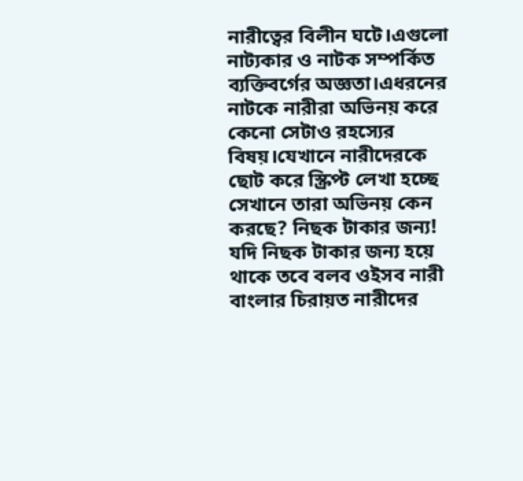নারীত্বের বিলীন ঘটে।এগুলো নাট্যকার ও নাটক সম্পর্কিত ব্যক্তিবর্গের অজ্ঞতা।এধরনের নাটকে নারীরা অভিনয় করে কেনো সেটাও রহস্যের বিষয়।যেখানে নারীদেরকে ছোট করে স্ক্রিপ্ট লেখা হচ্ছে সেখানে তারা অভিনয় কেন করছে? নিছক টাকার জন্য! যদি নিছক টাকার জন্য হয়ে থাকে তবে বলব ওইসব নারী বাংলার চিরায়ত নারীদের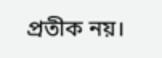প্রতীক নয়।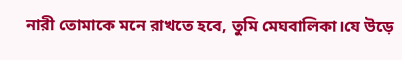নারী তোমাকে মনে রাখতে হবে, তুমি মেঘবালিকা।যে উড়ে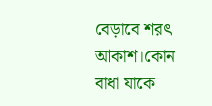বেড়াবে শরৎ আকাশ।কোন বাধা যাকে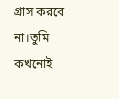গ্রাস করবে না।তুমি কখনোই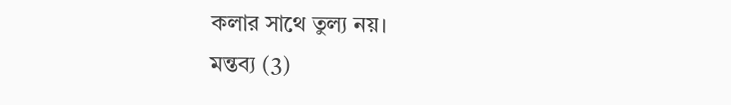কলার সাথে তুল্য নয়।
মন্তব্য (3)